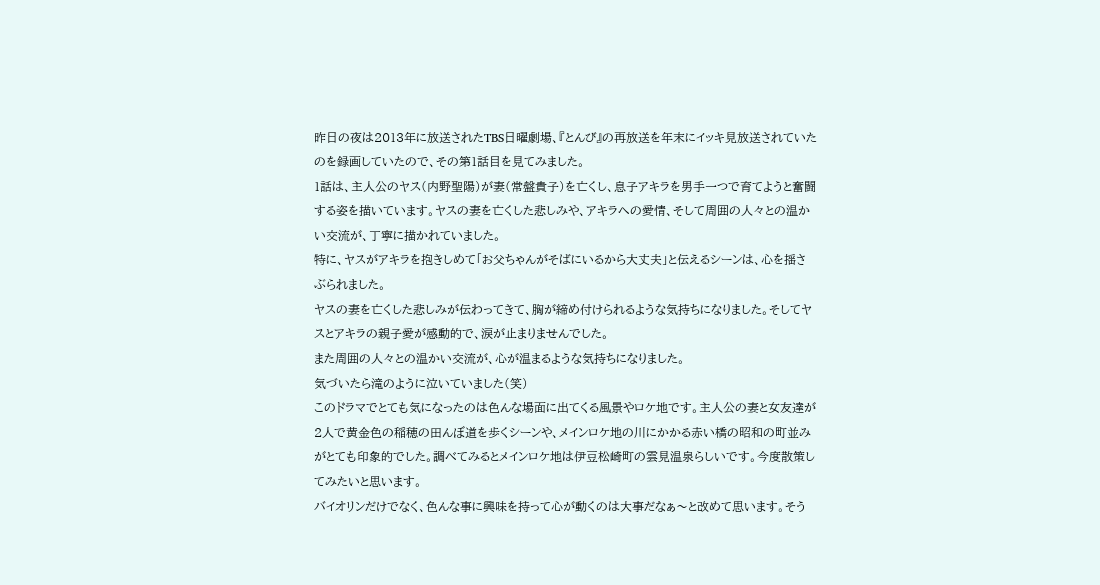昨日の夜は2013年に放送されたTBS日曜劇場、『とんび』の再放送を年末にイッキ見放送されていたのを録画していたので、その第1話目を見てみました。
1話は、主人公のヤス(内野聖陽)が妻(常盤貴子)を亡くし、息子アキラを男手一つで育てようと奮闘する姿を描いています。ヤスの妻を亡くした悲しみや、アキラへの愛情、そして周囲の人々との温かい交流が、丁寧に描かれていました。
特に、ヤスがアキラを抱きしめて「お父ちゃんがそばにいるから大丈夫」と伝えるシーンは、心を揺さぶられました。
ヤスの妻を亡くした悲しみが伝わってきて、胸が締め付けられるような気持ちになりました。そしてヤスとアキラの親子愛が感動的で、涙が止まりませんでした。
また周囲の人々との温かい交流が、心が温まるような気持ちになりました。
気づいたら滝のように泣いていました(笑)
このドラマでとても気になったのは色んな場面に出てくる風景やロケ地です。主人公の妻と女友達が2人で黄金色の稲穂の田んぼ道を歩くシーンや、メインロケ地の川にかかる赤い橋の昭和の町並みがとても印象的でした。調べてみるとメインロケ地は伊豆松崎町の雲見温泉らしいです。今度散策してみたいと思います。
バイオリンだけでなく、色んな事に興味を持って心が動くのは大事だなぁ〜と改めて思います。そう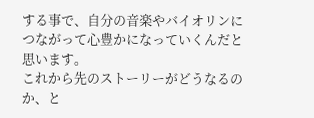する事で、自分の音楽やバイオリンにつながって心豊かになっていくんだと思います。
これから先のストーリーがどうなるのか、と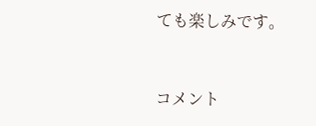ても楽しみです。



コメント